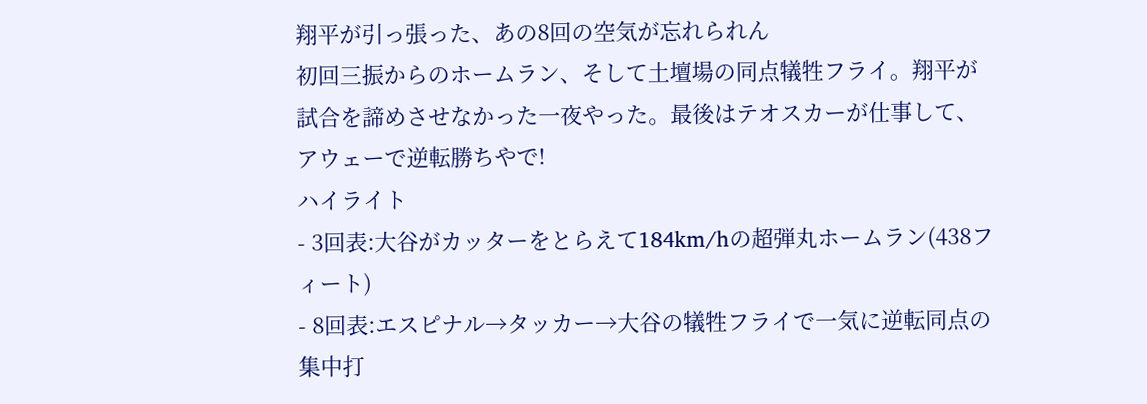翔平が引っ張った、あの8回の空気が忘れられん
初回三振からのホームラン、そして土壇場の同点犠牲フライ。翔平が試合を諦めさせなかった一夜やった。最後はテオスカーが仕事して、アウェーで逆転勝ちやで!
ハイライト
- 3回表:大谷がカッターをとらえて184km/hの超弾丸ホームラン(438フィート)
- 8回表:エスピナル→タッカー→大谷の犠牲フライで一気に逆転同点の集中打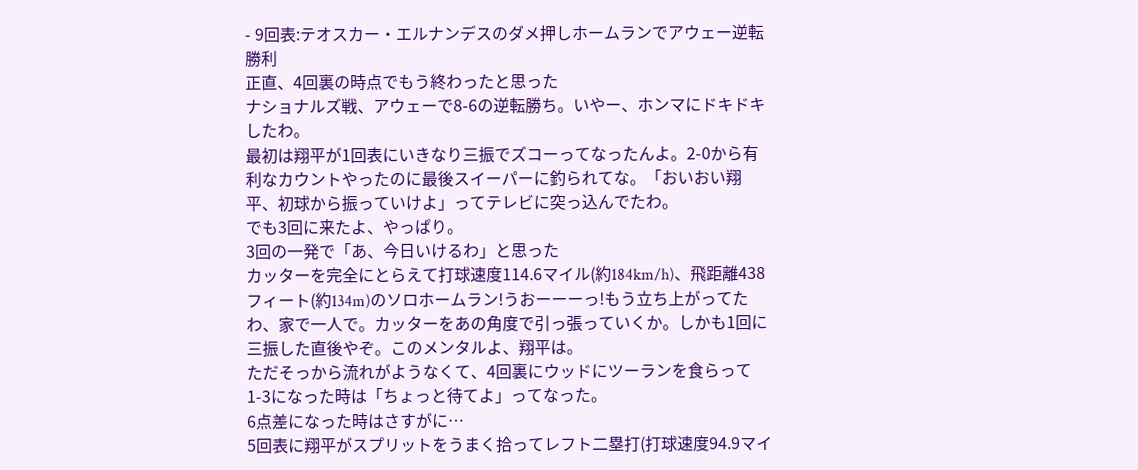- 9回表:テオスカー・エルナンデスのダメ押しホームランでアウェー逆転勝利
正直、4回裏の時点でもう終わったと思った
ナショナルズ戦、アウェーで8-6の逆転勝ち。いやー、ホンマにドキドキしたわ。
最初は翔平が1回表にいきなり三振でズコーってなったんよ。2-0から有利なカウントやったのに最後スイーパーに釣られてな。「おいおい翔平、初球から振っていけよ」ってテレビに突っ込んでたわ。
でも3回に来たよ、やっぱり。
3回の一発で「あ、今日いけるわ」と思った
カッターを完全にとらえて打球速度114.6マイル(約184km/h)、飛距離438フィート(約134m)のソロホームラン!うおーーーっ!もう立ち上がってたわ、家で一人で。カッターをあの角度で引っ張っていくか。しかも1回に三振した直後やぞ。このメンタルよ、翔平は。
ただそっから流れがようなくて、4回裏にウッドにツーランを食らって1-3になった時は「ちょっと待てよ」ってなった。
6点差になった時はさすがに…
5回表に翔平がスプリットをうまく拾ってレフト二塁打(打球速度94.9マイ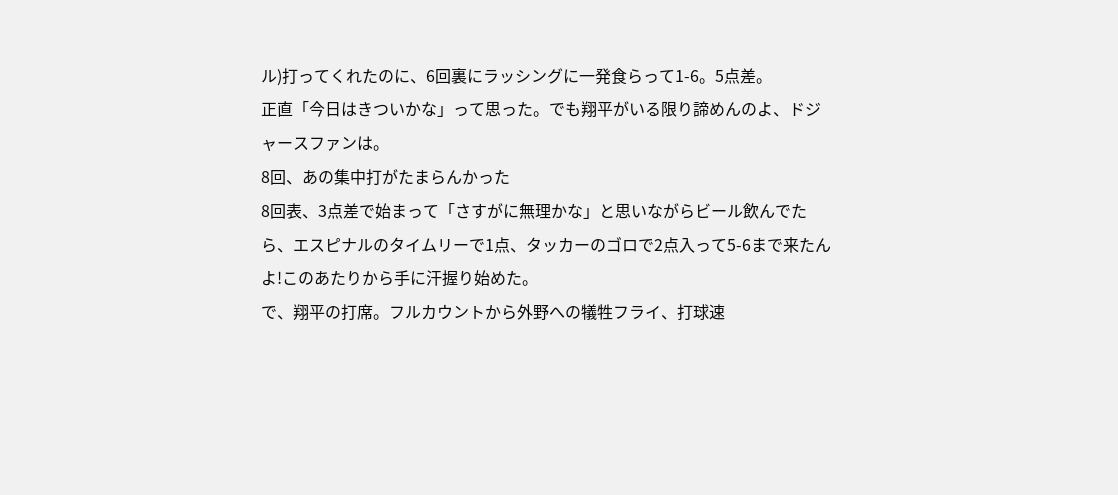ル)打ってくれたのに、6回裏にラッシングに一発食らって1-6。5点差。
正直「今日はきついかな」って思った。でも翔平がいる限り諦めんのよ、ドジャースファンは。
8回、あの集中打がたまらんかった
8回表、3点差で始まって「さすがに無理かな」と思いながらビール飲んでたら、エスピナルのタイムリーで1点、タッカーのゴロで2点入って5-6まで来たんよ!このあたりから手に汗握り始めた。
で、翔平の打席。フルカウントから外野への犠牲フライ、打球速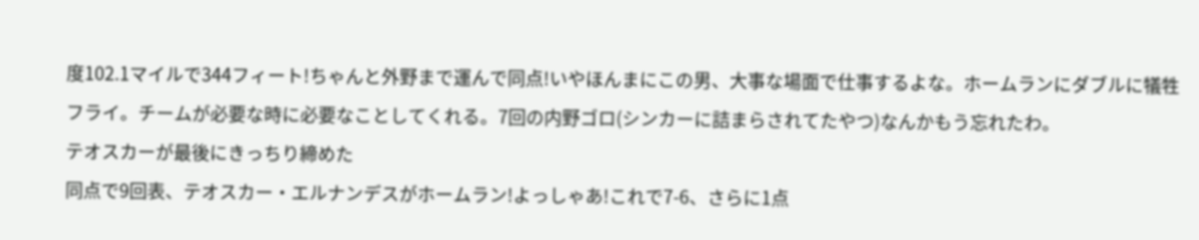度102.1マイルで344フィート!ちゃんと外野まで運んで同点!いやほんまにこの男、大事な場面で仕事するよな。ホームランにダブルに犠牲フライ。チームが必要な時に必要なことしてくれる。7回の内野ゴロ(シンカーに詰まらされてたやつ)なんかもう忘れたわ。
テオスカーが最後にきっちり締めた
同点で9回表、テオスカー・エルナンデスがホームラン!よっしゃあ!これで7-6、さらに1点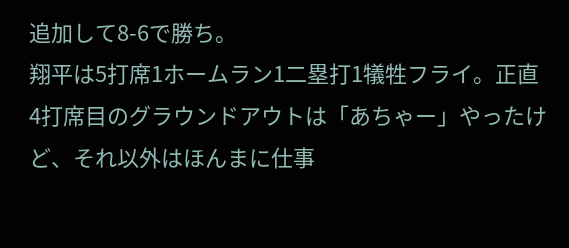追加して8-6で勝ち。
翔平は5打席1ホームラン1二塁打1犠牲フライ。正直4打席目のグラウンドアウトは「あちゃー」やったけど、それ以外はほんまに仕事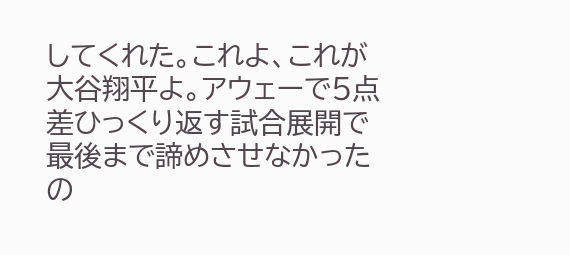してくれた。これよ、これが大谷翔平よ。アウェーで5点差ひっくり返す試合展開で最後まで諦めさせなかったの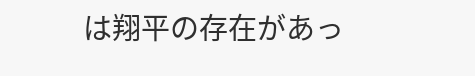は翔平の存在があっ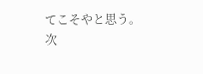てこそやと思う。
次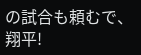の試合も頼むで、翔平!